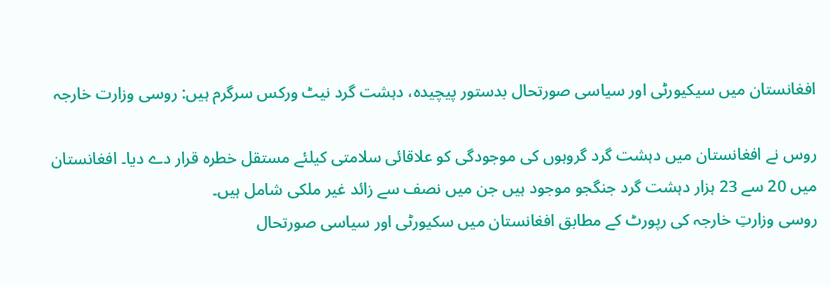افغانستان میں سیکیورٹی اور سیاسی صورتحال بدستور پیچیدہ، دہشت گرد نیٹ ورکس سرگرم ہیں: روسی وزارت خارجہ

روس نے افغانستان میں دہشت گرد گروہوں کی موجودگی کو علاقائی سلامتی کیلئے مستقل خطرہ قرار دے دیا۔ افغانستان میں 20 سے 23 ہزار دہشت گرد جنگجو موجود ہیں جن میں نصف سے زائد غیر ملکی شامل ہیں۔
روسی وزارتِ خارجہ کی رپورٹ کے مطابق افغانستان میں سکیورٹی اور سیاسی صورتحال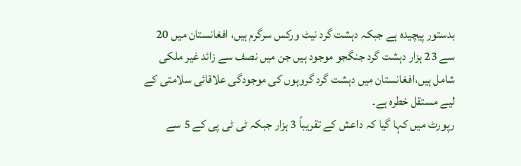بدستور پیچیدہ ہے جبکہ دہشت گرد نیٹ ورکس سرگرم ہیں، افغانستان میں 20 سے 23 ہزار دہشت گرد جنگجو موجود ہیں جن میں نصف سے زائد غیر ملکی شامل ہیں،افغانستان میں دہشت گرد گروہوں کی موجودگی علاقائی سلامتی کے لیے مستقل خطرہ ہے۔
رپورٹ میں کہا گیا کہ داعش کے تقریباً 3 ہزار جبکہ ٹی ٹی پی کے 5 سے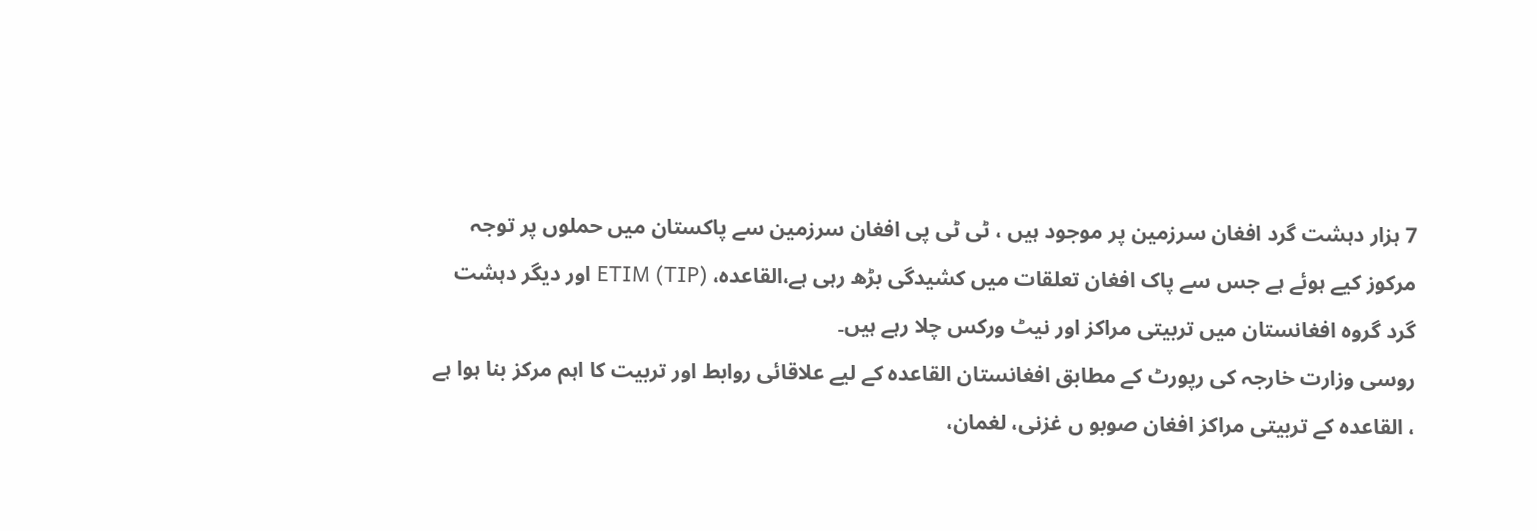7 ہزار دہشت گرد افغان سرزمین پر موجود ہیں ، ٹی ٹی پی افغان سرزمین سے پاکستان میں حملوں پر توجہ مرکوز کیے ہوئے ہے جس سے پاک افغان تعلقات میں کشیدگی بڑھ رہی ہے،القاعدہ، ETIM (TIP) اور دیگر دہشت گرد گروہ افغانستان میں تربیتی مراکز اور نیٹ ورکس چلا رہے ہیں۔
روسی وزارت خارجہ کی رپورٹ کے مطابق افغانستان القاعدہ کے لیے علاقائی روابط اور تربیت کا اہم مرکز بنا ہوا ہے ، القاعدہ کے تربیتی مراکز افغان صوبو ں غزنی، لغمان،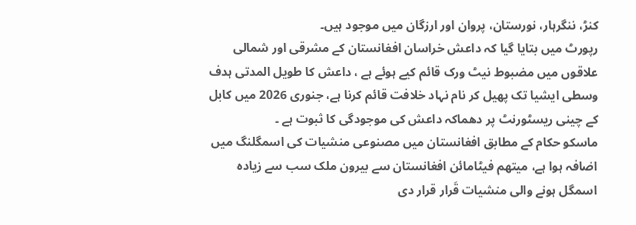کنڑ، ننگرہار، نورستان، پروان اور ارزگان میں موجود ہیں۔
رپورٹ میں بتایا گیا کہ داعش خراسان افغانستان کے مشرقی اور شمالی علاقوں میں مضبوط نیٹ ورک قائم کیے ہوئے ہے ، داعش کا طویل المدتی ہدف وسطی ایشیا تک پھیل کر نام نہاد خلافت قائم کرنا ہے، جنوری 2026 میں کابل کے چینی ریسٹورنٹ پر دھماکہ داعش کی موجودگی کا ثبوت ہے ۔
ماسکو حکام کے مطابق افغانستان میں مصنوعی منشیات کی اسمگلنگ میں اضافہ ہوا ہے، میتھم فیٹامائن افغانستان سے بیرون ملک سب سے زیادہ اسمگل ہونے والی منشیات قَرار قرار دی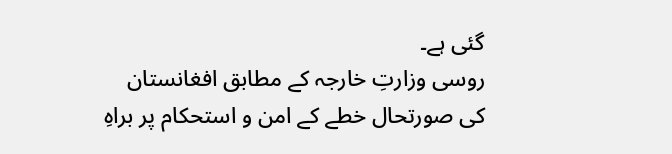گئی ہے۔
روسی وزارتِ خارجہ کے مطابق افغانستان کی صورتحال خطے کے امن و استحکام پر براہِ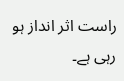راست اثر انداز ہو رہی ہے۔